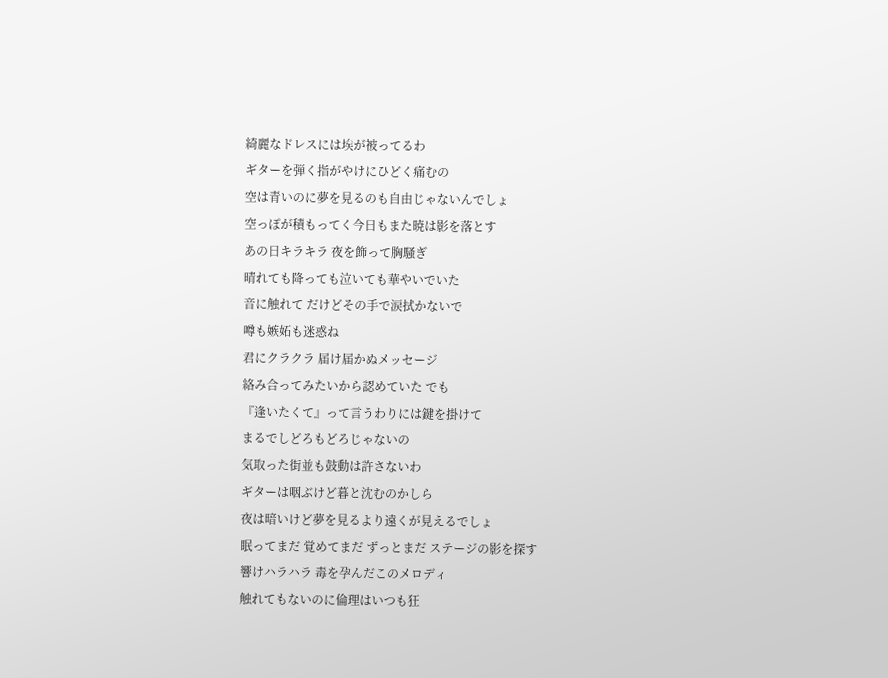綺麗なドレスには埃が被ってるわ
ギターを弾く指がやけにひどく痛むの
空は青いのに夢を見るのも自由じゃないんでしょ
空っぽが積もってく今日もまた暁は影を落とす
あの日キラキラ 夜を飾って胸騒ぎ
晴れても降っても泣いても華やいでいた
音に触れて だけどその手で涙拭かないで
噂も嫉妬も迷惑ね
君にクラクラ 届け届かぬメッセージ
絡み合ってみたいから認めていた でも
『逢いたくて』って言うわりには鍵を掛けて
まるでしどろもどろじゃないの
気取った街並も鼓動は許さないわ
ギターは咽ぶけど暮と沈むのかしら
夜は暗いけど夢を見るより遠くが見えるでしょ
眠ってまだ 覚めてまだ ずっとまだ ステージの影を探す
響けハラハラ 毒を孕んだこのメロディ
触れてもないのに倫理はいつも狂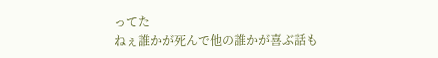ってた
ねぇ誰かが死んで他の誰かが喜ぶ話も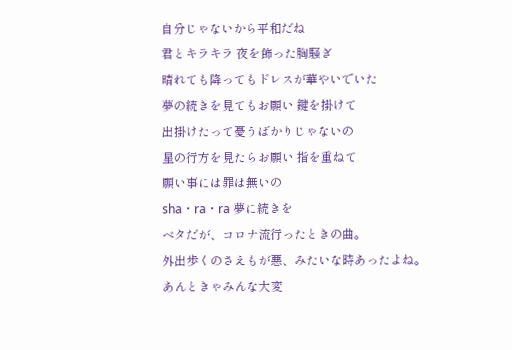自分じゃないから平和だね
君とキラキラ 夜を飾った胸騒ぎ
晴れても降ってもドレスが華やいでいた
夢の続きを見てもお願い 鍵を掛けて
出掛けたって憂うばかりじゃないの
星の行方を見たらお願い 指を重ねて
願い事には罪は無いの
sha・ra・ra 夢に続きを
ベタだが、コロナ流行ったときの曲。
外出歩くのさえもが悪、みたいな時あったよね。
あんときゃみんな大変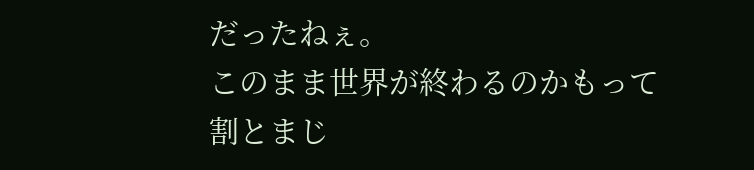だったねぇ。
このまま世界が終わるのかもって
割とまじ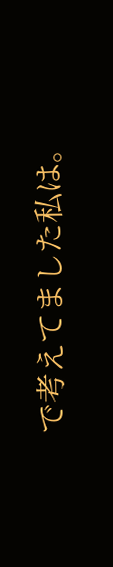で考えてました私は。